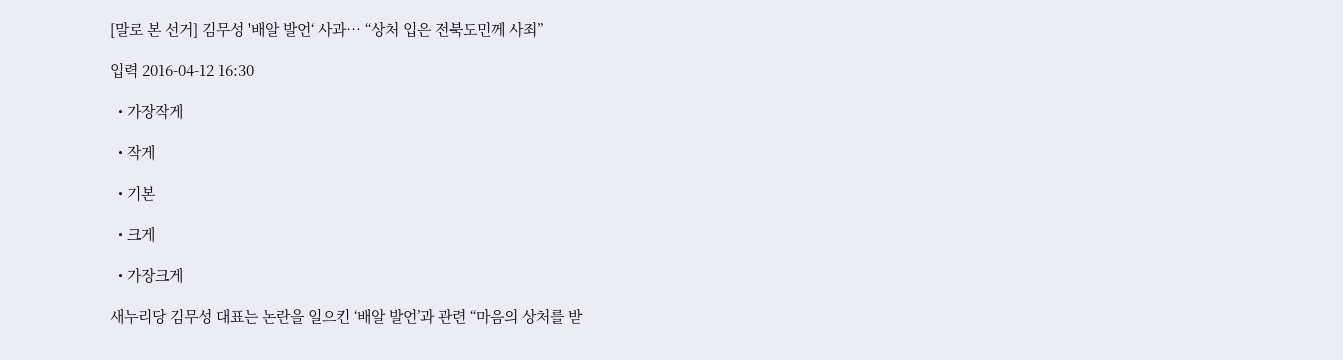[말로 본 선거] 김무성 '배알 발언‘ 사과… “상처 입은 전북도민께 사죄”

입력 2016-04-12 16:30

  • 가장작게

  • 작게

  • 기본

  • 크게

  • 가장크게

새누리당 김무성 대표는 논란을 일으킨 ‘배알 발언’과 관련 “마음의 상처를 받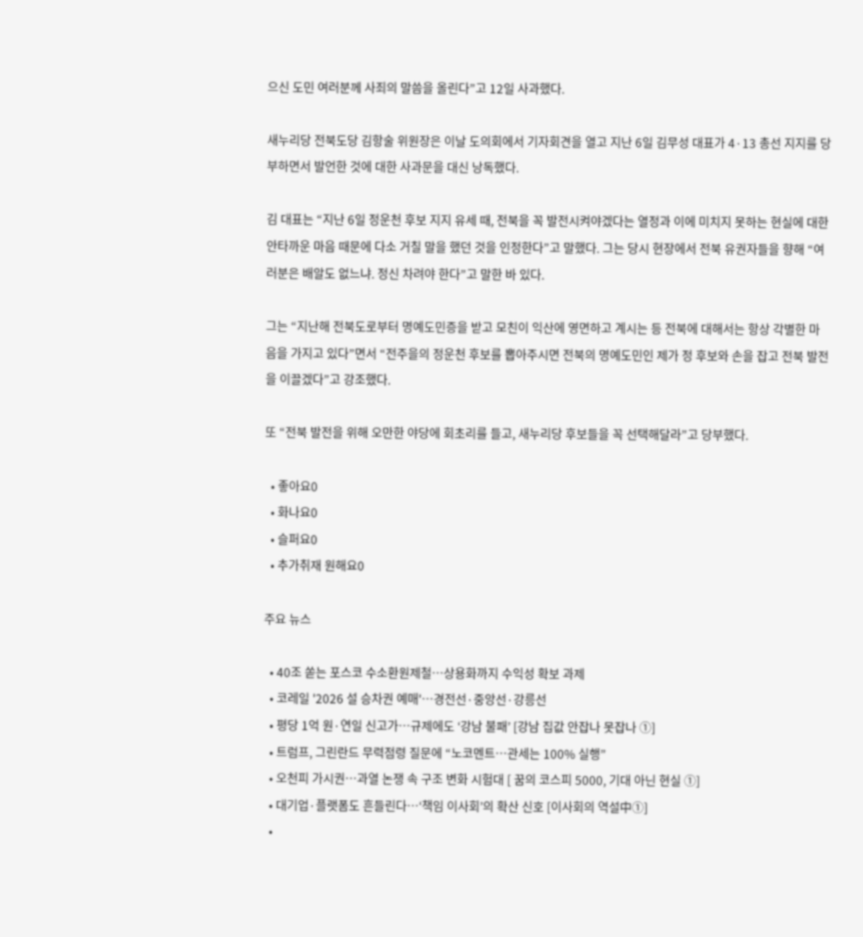으신 도민 여러분께 사죄의 말씀을 올린다”고 12일 사과했다.

새누리당 전북도당 김항술 위원장은 이날 도의회에서 기자회견을 열고 지난 6일 김무성 대표가 4·13 총선 지지를 당부하면서 발언한 것에 대한 사과문을 대신 낭독했다.

김 대표는 “지난 6일 정운천 후보 지지 유세 때, 전북을 꼭 발전시켜야겠다는 열정과 이에 미치지 못하는 현실에 대한 안타까운 마음 때문에 다소 거칠 말을 했던 것을 인정한다”고 말했다. 그는 당시 현장에서 전북 유권자들을 향해 “여러분은 배알도 없느냐. 정신 차려야 한다”고 말한 바 있다.

그는 “지난해 전북도로부터 명예도민증을 받고 모친이 익산에 영면하고 계시는 등 전북에 대해서는 항상 각별한 마음을 가지고 있다”면서 “전주을의 정운천 후보를 뽑아주시면 전북의 명예도민인 제가 정 후보와 손을 잡고 전북 발전을 이끌겠다”고 강조했다.

또 “전북 발전을 위해 오만한 야당에 회초리를 들고, 새누리당 후보들을 꼭 선택해달라”고 당부했다.

  • 좋아요0
  • 화나요0
  • 슬퍼요0
  • 추가취재 원해요0

주요 뉴스

  • 40조 쏟는 포스코 수소환원제철⋯상용화까지 수익성 확보 과제
  • 코레일 '2026 설 승차권 예매'…경전선·중앙선·강릉선
  • 평당 1억 원·연일 신고가…규제에도 ‘강남 불패’ [강남 집값 안잡나 못잡나 ①]
  • 트럼프, 그린란드 무력점령 질문에 “노코멘트…관세는 100% 실행”
  • 오천피 가시권…과열 논쟁 속 구조 변화 시험대 [ 꿈의 코스피 5000, 기대 아닌 현실 ①]
  • 대기업·플랫폼도 흔들린다…‘책임 이사회’의 확산 신호 [이사회의 역설中①]
  •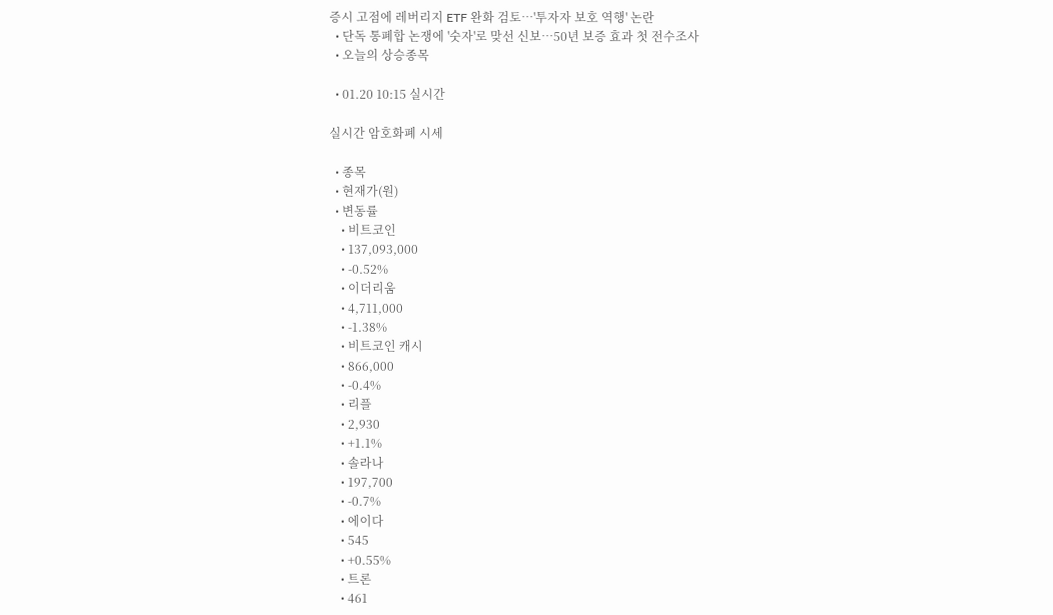증시 고점에 레버리지 ETF 완화 검토…'투자자 보호 역행' 논란
  • 단독 통폐합 논쟁에 '숫자'로 맞선 신보⋯50년 보증 효과 첫 전수조사
  • 오늘의 상승종목

  • 01.20 10:15 실시간

실시간 암호화폐 시세

  • 종목
  • 현재가(원)
  • 변동률
    • 비트코인
    • 137,093,000
    • -0.52%
    • 이더리움
    • 4,711,000
    • -1.38%
    • 비트코인 캐시
    • 866,000
    • -0.4%
    • 리플
    • 2,930
    • +1.1%
    • 솔라나
    • 197,700
    • -0.7%
    • 에이다
    • 545
    • +0.55%
    • 트론
    • 461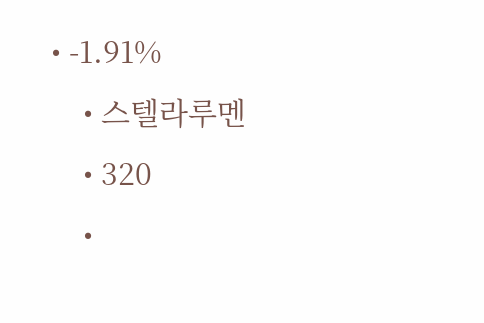• -1.91%
    • 스텔라루멘
    • 320
    •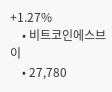+1.27%
    • 비트코인에스브이
    • 27,780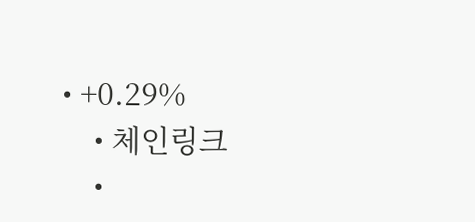• +0.29%
    • 체인링크
    •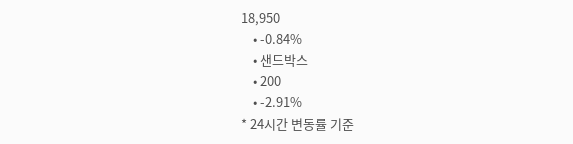18,950
    • -0.84%
    • 샌드박스
    • 200
    • -2.91%
* 24시간 변동률 기준